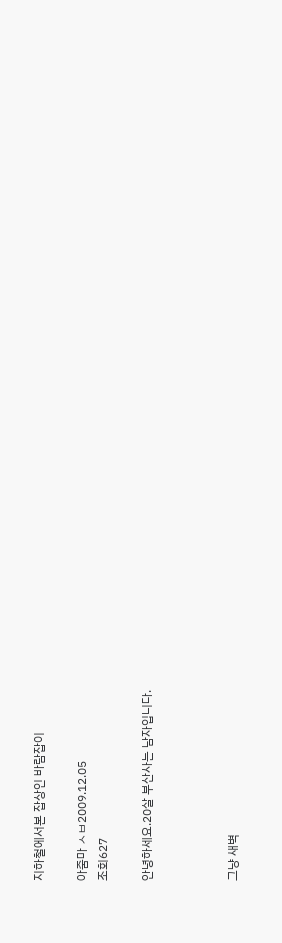지하철에서본 잡상인 바람잡이

아줌마 ㅅㅂ2009.12.05
조회627

안녕하세요.20살 부산사는 남자입니다.



그냥 새벽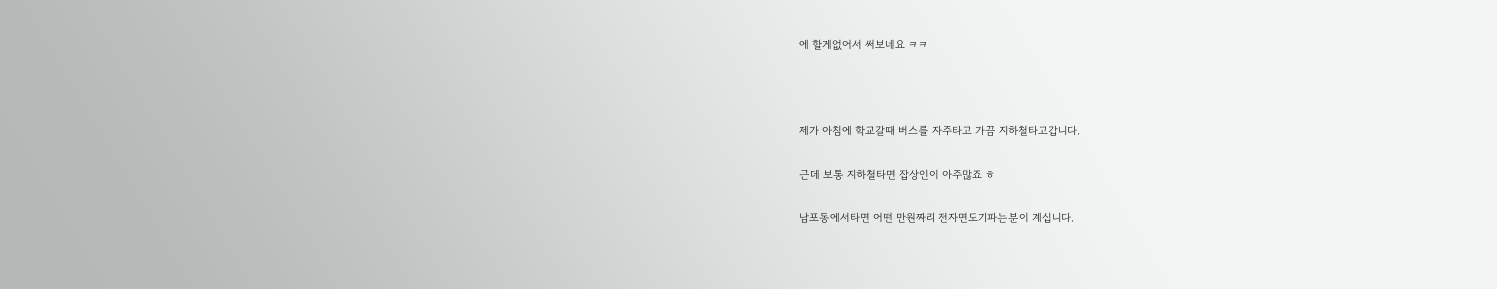에 할게없어서 써보네요 ㅋㅋ



제가 아침에 학교갈때 버스를 자주타고 가끔 지하철타고갑니다.

근데 보통 지하철타면 잡상인이 아주많죠 ㅎ

남포동에서타면 어떤 만원짜리 전자면도기파는분이 계십니다.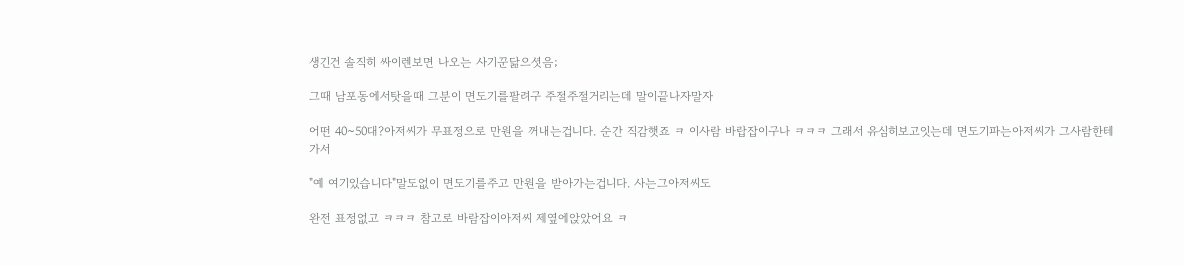생긴건 솔직히 싸이렌보면 나오는 사기꾼닮으셧음;

그때 남포동에서탓을때 그분이 면도기를팔려구 주절주절거리는데 말이끝나자말자

어떤 40~50대?아저씨가 무표정으로 만원을 꺼내는겁니다. 순간 직감햇죠 ㅋ 이사람 바랍잡이구나 ㅋㅋㅋ 그래서 유심히보고잇는데 면도기파는아저씨가 그사람한테가서

"예 여기있습니다"말도없이 면도기를주고 만원을 받아가는겁니다. 사는그아저씨도

완전 표정없고 ㅋㅋㅋ 참고로 바람잡이아저씨 제옆에앉았어요 ㅋ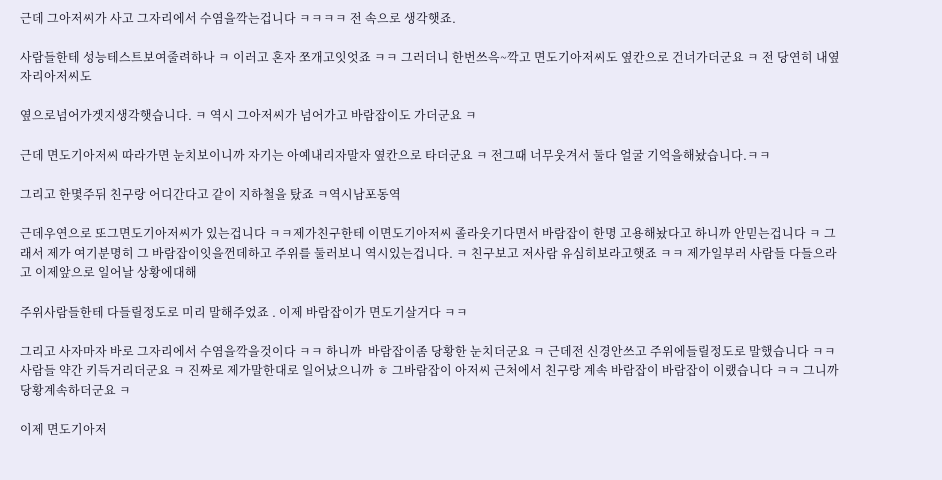근데 그아저씨가 사고 그자리에서 수염을깍는겁니다 ㅋㅋㅋㅋ 전 속으로 생각햇죠.

사람들한테 성능테스트보여줄려하나 ㅋ 이러고 혼자 쪼개고잇엇죠 ㅋㅋ 그러더니 한번쓰윽~깍고 면도기아저씨도 옆칸으로 건너가더군요 ㅋ 전 당연히 내옆자리아저씨도

옆으로넘어가겟지생각햇습니다. ㅋ 역시 그아저씨가 넘어가고 바람잡이도 가더군요 ㅋ

근데 면도기아저씨 따라가면 눈치보이니까 자기는 아예내리자말자 옆칸으로 타더군요 ㅋ 전그때 너무웃겨서 둘다 얼굴 기억을해놨습니다.ㅋㅋ

그리고 한몇주뒤 친구랑 어디간다고 같이 지하철을 탔죠 ㅋ역시남포동역

근데우연으로 또그면도기아저씨가 있는겁니다 ㅋㅋ제가친구한테 이면도기아저씨 졸라웃기다면서 바람잡이 한명 고용해놨다고 하니까 안믿는겁니다 ㅋ 그래서 제가 여기분명히 그 바람잡이잇을껀데하고 주위를 둘러보니 역시있는겁니다. ㅋ 친구보고 저사람 유심히보라고햇죠 ㅋㅋ 제가일부러 사람들 다들으라고 이제앞으로 일어날 상황에대해

주위사람들한테 다들릴정도로 미리 말해주었죠 . 이제 바람잡이가 면도기살거다 ㅋㅋ

그리고 사자마자 바로 그자리에서 수염을깍을것이다 ㅋㅋ 하니까  바람잡이좀 당황한 눈치더군요 ㅋ 근데전 신경안쓰고 주위에들릴정도로 말했습니다 ㅋㅋ 사람들 약간 키득거리더군요 ㅋ 진짜로 제가말한대로 일어났으니까 ㅎ 그바람잡이 아저씨 근처에서 친구랑 계속 바람잡이 바람잡이 이랬습니다 ㅋㅋ 그니까 당황계속하더군요 ㅋ

이제 면도기아저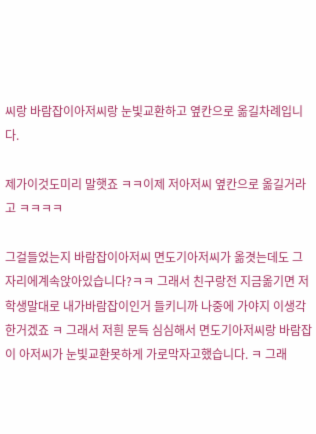씨랑 바람잡이아저씨랑 눈빛교환하고 옆칸으로 옮길차례입니다.

제가이것도미리 말햇죠 ㅋㅋ이제 저아저씨 옆칸으로 옮길거라고 ㅋㅋㅋㅋ

그걸들었는지 바람잡이아저씨 면도기아저씨가 옮겻는데도 그자리에계속앉아있습니다?ㅋㅋ 그래서 친구랑전 지금옮기면 저학생말대로 내가바람잡이인거 들키니까 나중에 가야지 이생각한거겠죠 ㅋ 그래서 저흰 문득 심심해서 면도기아저씨랑 바람잡이 아저씨가 눈빛교환못하게 가로막자고했습니다. ㅋ 그래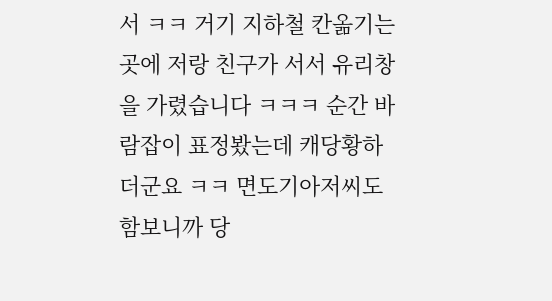서 ㅋㅋ 거기 지하철 칸옮기는곳에 저랑 친구가 서서 유리창을 가렸습니다 ㅋㅋㅋ 순간 바람잡이 표정봤는데 캐당황하더군요 ㅋㅋ 면도기아저씨도함보니까 당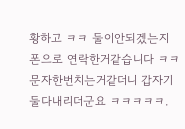황하고 ㅋㅋ 둘이안되겠는지 폰으로 연락한거같습니다 ㅋㅋ 문자한번치는거같더니 갑자기둘다내리더군요 ㅋㅋㅋㅋㅋ.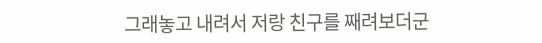그래놓고 내려서 저랑 친구를 째려보더군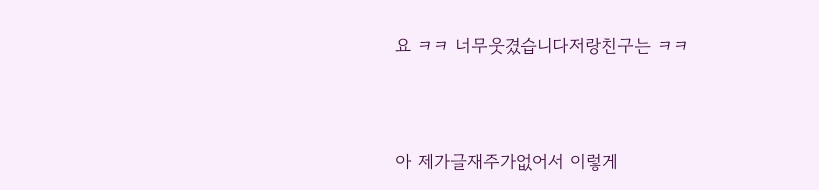요 ㅋㅋ 너무웃겼습니다저랑친구는 ㅋㅋ



아 제가글재주가없어서 이렇게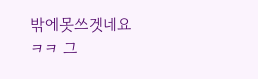밖에못쓰겟네요 ㅋㅋ 그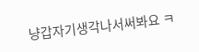냥갑자기생각나서써봐요 ㅋ